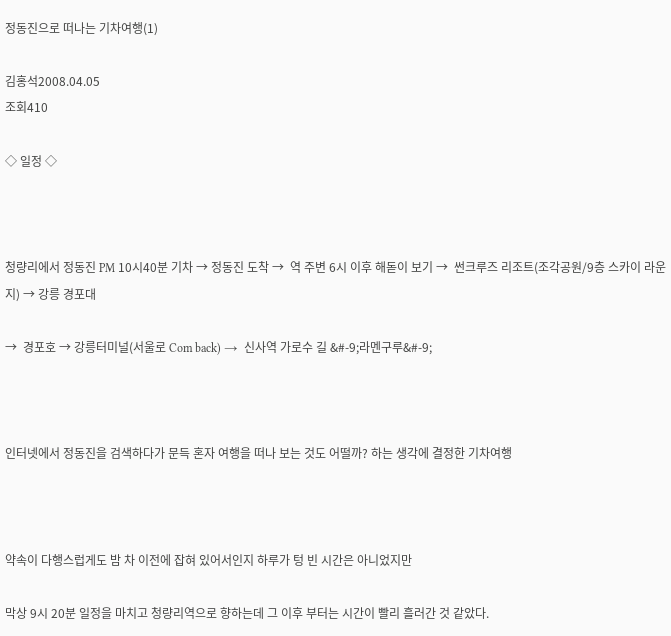정동진으로 떠나는 기차여행(1)

김홍석2008.04.05
조회410

◇ 일정 ◇



청량리에서 정동진 PM 10시40분 기차 → 정동진 도착 →  역 주변 6시 이후 해돋이 보기 →  썬크루즈 리조트(조각공원/9층 스카이 라운지) → 강릉 경포대

→  경포호 → 강릉터미널(서울로 Com back) →  신사역 가로수 길 &#-9;라멘구루&#-9;



인터넷에서 정동진을 검색하다가 문득 혼자 여행을 떠나 보는 것도 어떨까? 하는 생각에 결정한 기차여행



약속이 다행스럽게도 밤 차 이전에 잡혀 있어서인지 하루가 텅 빈 시간은 아니었지만

막상 9시 20분 일정을 마치고 청량리역으로 향하는데 그 이후 부터는 시간이 빨리 흘러간 것 같았다.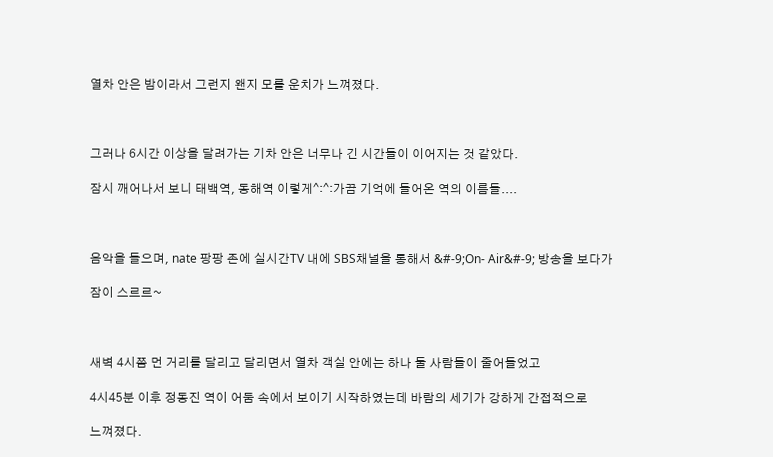열차 안은 밤이라서 그런지 왠지 모를 운치가 느껴졌다.



그러나 6시간 이상을 달려가는 기차 안은 너무나 긴 시간들이 이어지는 것 같았다.

잠시 깨어나서 보니 태백역, 동해역 이렇게^:^:가끔 기억에 들어온 역의 이름들....



음악을 들으며, nate 팡팡 존에 실시간TV 내에 SBS채널을 통해서 &#-9;On- Air&#-9; 방송을 보다가

잠이 스르르~



새벽 4시쯤 먼 거리를 달리고 달리면서 열차 객실 안에는 하나 둘 사람들이 줄어들었고

4시45분 이후 정동진 역이 어둠 속에서 보이기 시작하였는데 바람의 세기가 강하게 간접적으로

느껴졌다.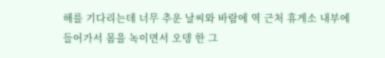해를 기다리는데 너무 추운 날씨와 바람에 역 근처 휴게소 내부에 들어가서 몸을 녹이면서 오뎅 한 그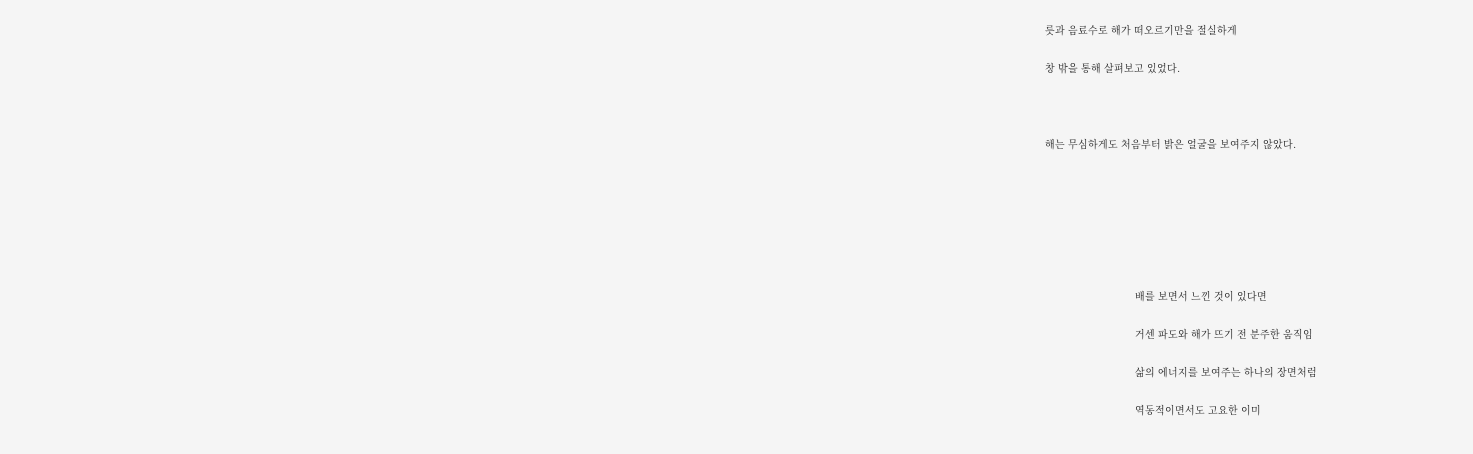릇과 음료수로 해가 떠오르기만을 절실하게

창 밖을 통해 살펴보고 있었다.



해는 무심하게도 처음부터 밝은 얼굴을 보여주지 않았다.







                              배를 보면서 느낀 것이 있다면

                              거센 파도와 해가 뜨기 전 분주한 움직임

                              삶의 에너지를 보여주는 하나의 장면처럼

                              역동적이면서도 고요한 이미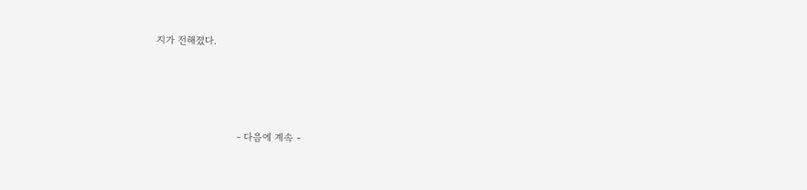지가 전해졌다.





                           - 다음에 계속 -